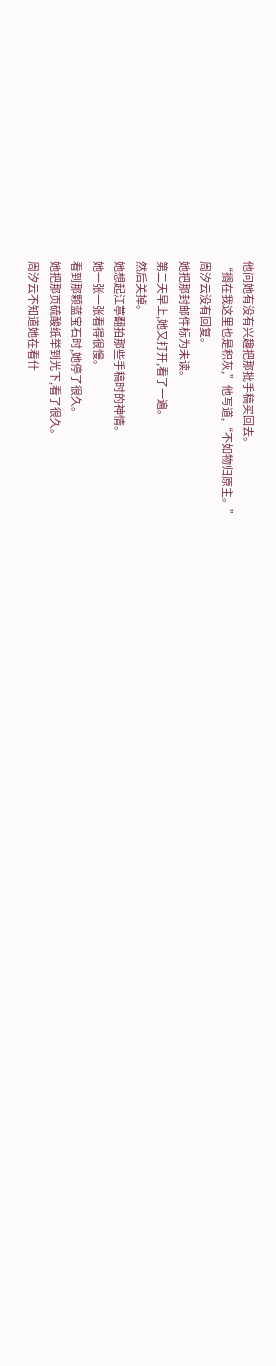他问她有没有兴趣把那批手稿买回去。
“搁在我这里也是积灰,”他写道,“不如物归原主。”
周汐云没有回复。
她把那封邮件标为未读。
第二天早上,她又打开,看了一遍。
然后关掉。
她想起江葶翻拍那些手稿时的神情。
她一张一张看得很慢。
看到那颗蓝宝石时,她停了很久。
她把那页硫酸纸举到光下,看了很久。
周汐云不知道她在看什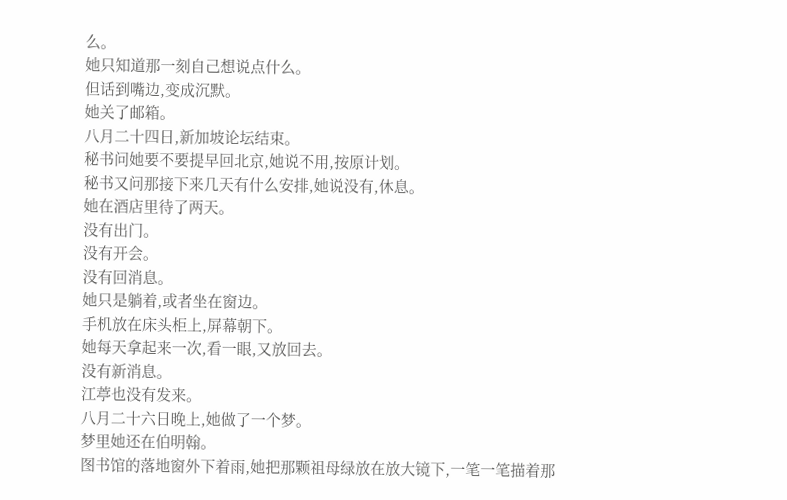么。
她只知道那一刻自己想说点什么。
但话到嘴边,变成沉默。
她关了邮箱。
八月二十四日,新加坡论坛结束。
秘书问她要不要提早回北京,她说不用,按原计划。
秘书又问那接下来几天有什么安排,她说没有,休息。
她在酒店里待了两天。
没有出门。
没有开会。
没有回消息。
她只是躺着,或者坐在窗边。
手机放在床头柜上,屏幕朝下。
她每天拿起来一次,看一眼,又放回去。
没有新消息。
江葶也没有发来。
八月二十六日晚上,她做了一个梦。
梦里她还在伯明翰。
图书馆的落地窗外下着雨,她把那颗祖母绿放在放大镜下,一笔一笔描着那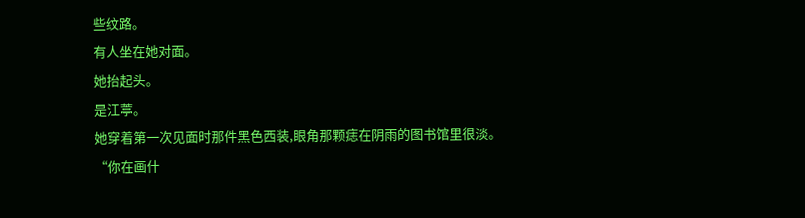些纹路。
有人坐在她对面。
她抬起头。
是江葶。
她穿着第一次见面时那件黑色西装,眼角那颗痣在阴雨的图书馆里很淡。
“你在画什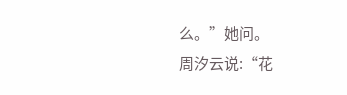么。”她问。
周汐云说:“花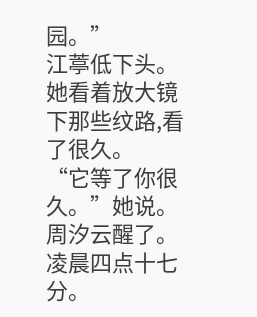园。”
江葶低下头。
她看着放大镜下那些纹路,看了很久。
“它等了你很久。”她说。
周汐云醒了。
凌晨四点十七分。